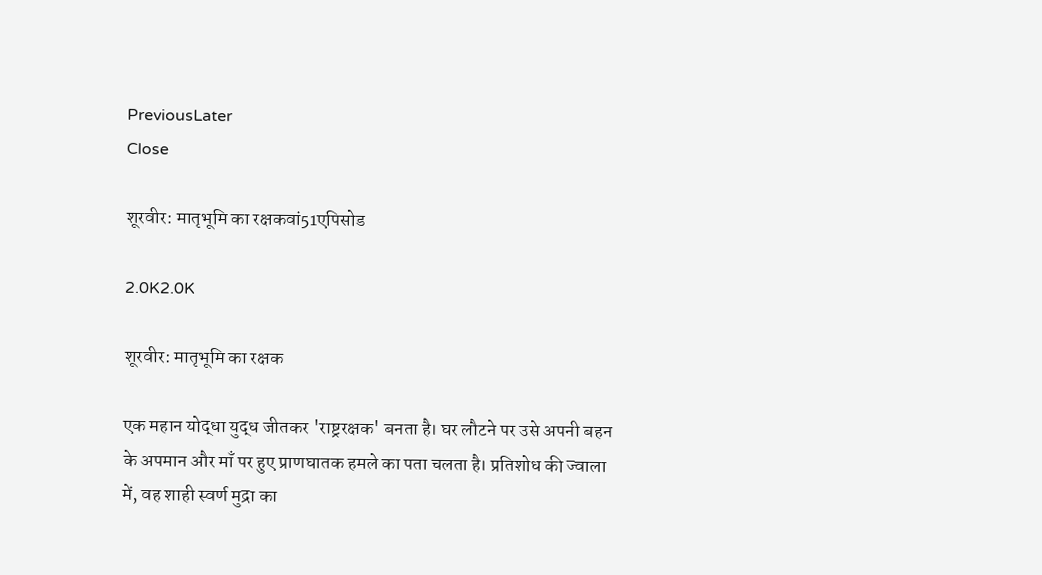PreviousLater
Close

शूरवीर: मातृभूमि का रक्षकवां51एपिसोड

2.0K2.0K

शूरवीर: मातृभूमि का रक्षक

एक महान योद्धा युद्ध जीतकर 'राष्ट्ररक्षक' बनता है। घर लौटने पर उसे अपनी बहन के अपमान और माँ पर हुए प्राणघातक हमले का पता चलता है। प्रतिशोध की ज्वाला में, वह शाही स्वर्ण मुद्रा का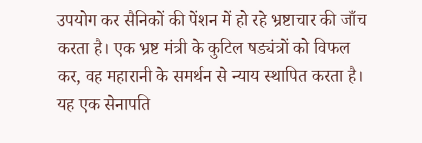उपयोग कर सैनिकों की पेंशन में हो रहे भ्रष्टाचार की जाँच करता है। एक भ्रष्ट मंत्री के कुटिल षड्यंत्रों को विफल कर, वह महारानी के समर्थन से न्याय स्थापित करता है। यह एक सेनापति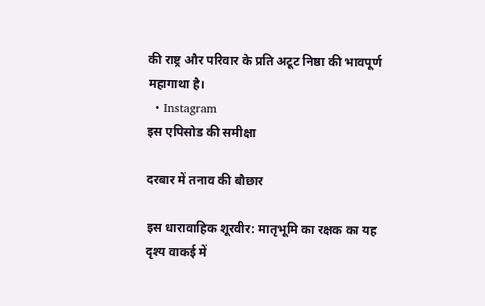की राष्ट्र और परिवार के प्रति अटूट निष्ठा की भावपूर्ण महागाथा है।
  • Instagram
इस एपिसोड की समीक्षा

दरबार में तनाव की बौछार

इस धारावाहिक शूरवीर: मातृभूमि का रक्षक का यह दृश्य वाकई में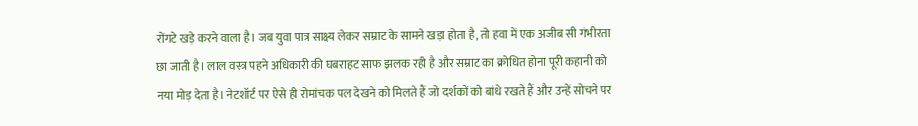रोंगटे खड़े करने वाला है। जब युवा पात्र साक्ष्य लेकर सम्राट के सामने खड़ा होता है, तो हवा में एक अजीब सी गंभीरता छा जाती है। लाल वस्त्र पहने अधिकारी की घबराहट साफ झलक रही है और सम्राट का क्रोधित होना पूरी कहानी को नया मोड़ देता है। नेटशॉर्ट पर ऐसे ही रोमांचक पल देखने को मिलते हैं जो दर्शकों को बांधे रखते हैं और उन्हें सोचने पर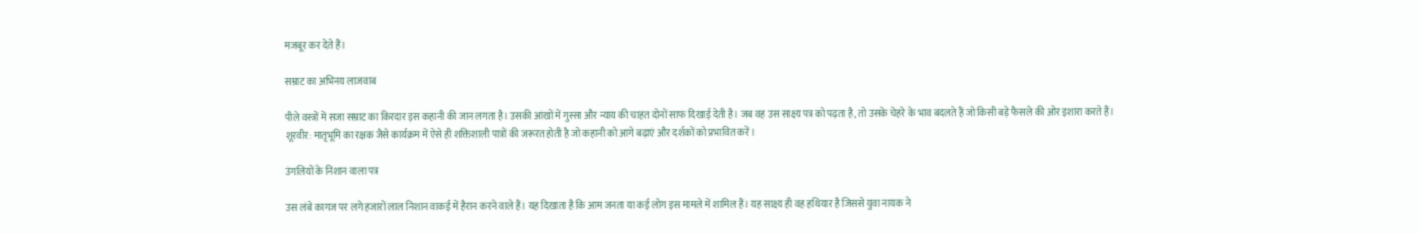मजबूर कर देते हैं।

सम्राट का अभिनय लाजवाब

पीले वस्त्रों में सजा सम्राट का किरदार इस कहानी की जान लगता है। उसकी आंखों में गुस्सा और न्याय की चाहत दोनों साफ दिखाई देती है। जब वह उस साक्ष्य पत्र को पढ़ता है, तो उसके चेहरे के भाव बदलते हैं जो किसी बड़े फैसले की ओर इशारा करते हैं। शूरवीर: मातृभूमि का रक्षक जैसे कार्यक्रम में ऐसे ही शक्तिशाली पात्रों की जरूरत होती है जो कहानी को आगे बढ़ाएं और दर्शकों को प्रभावित करें।

उंगलियों के निशान वाला पत्र

उस लंबे कागज पर लगे हजारों लाल निशान वाकई में हैरान करने वाले हैं। यह दिखाता है कि आम जनता या कई लोग इस मामले में शामिल हैं। यह साक्ष्य ही वह हथियार है जिससे युवा नायक ने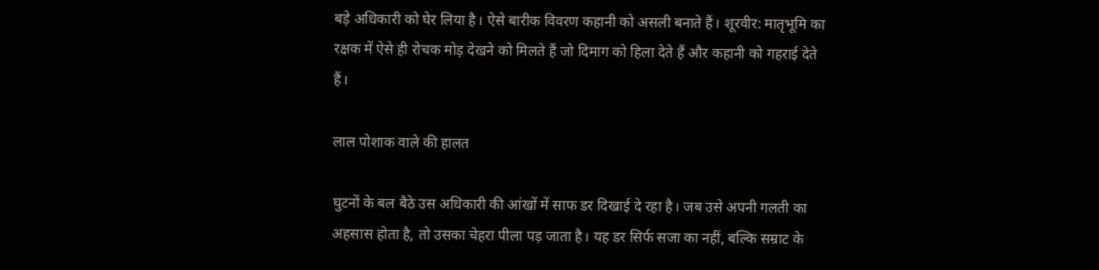बड़े अधिकारी को घेर लिया है। ऐसे बारीक विवरण कहानी को असली बनाते हैं। शूरवीर: मातृभूमि का रक्षक में ऐसे ही रोचक मोड़ देखने को मिलते हैं जो दिमाग को हिला देते हैं और कहानी को गहराई देते हैं।

लाल पोशाक वाले की हालत

घुटनों के बल बैठे उस अधिकारी की आंखों में साफ डर दिखाई दे रहा है। जब उसे अपनी गलती का अहसास होता है, तो उसका चेहरा पीला पड़ जाता है। यह डर सिर्फ सजा का नहीं, बल्कि सम्राट के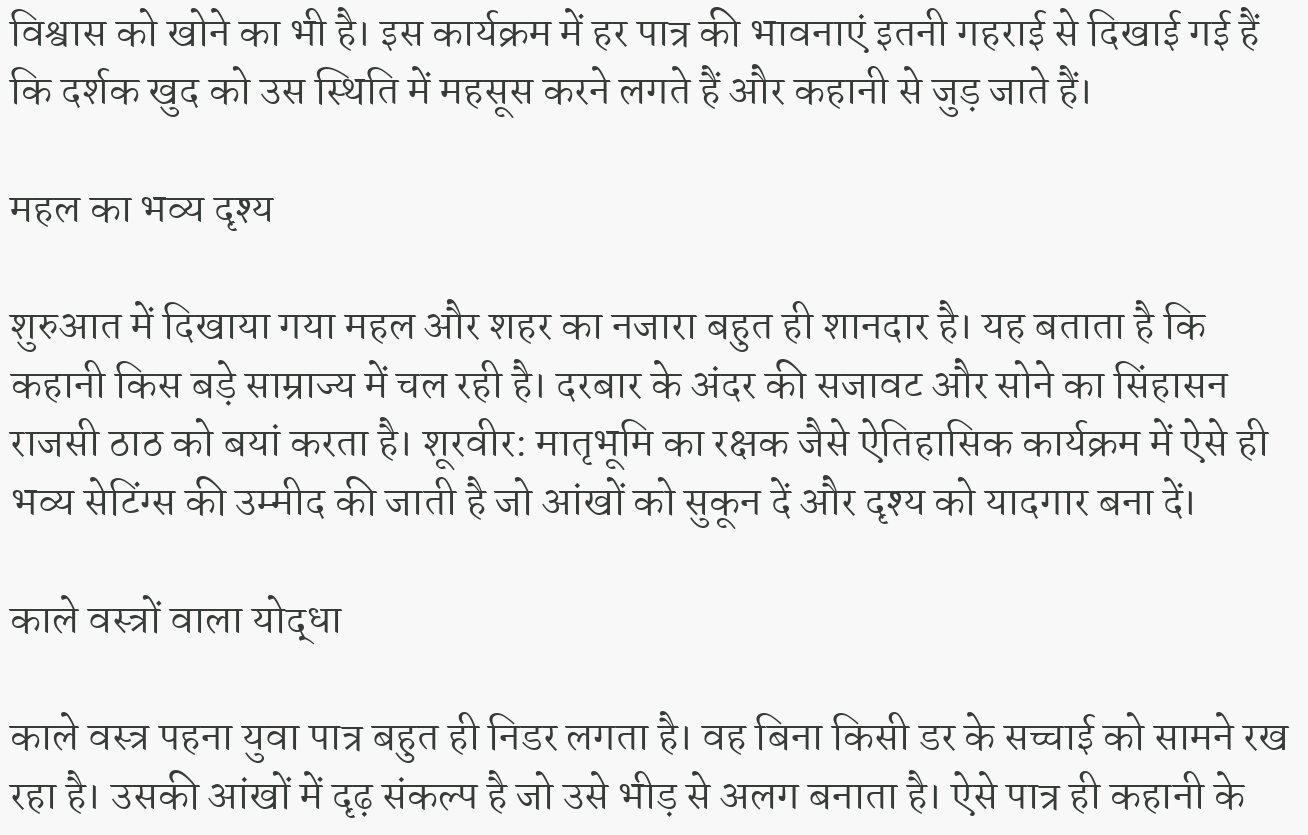विश्वास को खोने का भी है। इस कार्यक्रम में हर पात्र की भावनाएं इतनी गहराई से दिखाई गई हैं कि दर्शक खुद को उस स्थिति में महसूस करने लगते हैं और कहानी से जुड़ जाते हैं।

महल का भव्य दृश्य

शुरुआत में दिखाया गया महल और शहर का नजारा बहुत ही शानदार है। यह बताता है कि कहानी किस बड़े साम्राज्य में चल रही है। दरबार के अंदर की सजावट और सोने का सिंहासन राजसी ठाठ को बयां करता है। शूरवीर: मातृभूमि का रक्षक जैसे ऐतिहासिक कार्यक्रम में ऐसे ही भव्य सेटिंग्स की उम्मीद की जाती है जो आंखों को सुकून दें और दृश्य को यादगार बना दें।

काले वस्त्रों वाला योद्धा

काले वस्त्र पहना युवा पात्र बहुत ही निडर लगता है। वह बिना किसी डर के सच्चाई को सामने रख रहा है। उसकी आंखों में दृढ़ संकल्प है जो उसे भीड़ से अलग बनाता है। ऐसे पात्र ही कहानी के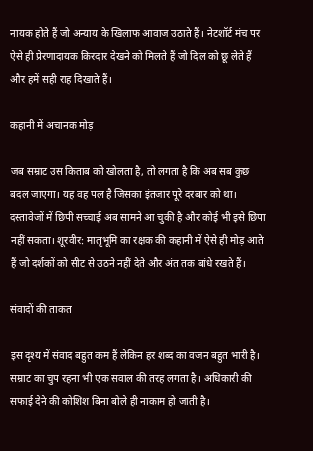नायक होते हैं जो अन्याय के खिलाफ आवाज उठाते हैं। नेटशॉर्ट मंच पर ऐसे ही प्रेरणादायक किरदार देखने को मिलते हैं जो दिल को छू लेते हैं और हमें सही राह दिखाते हैं।

कहानी में अचानक मोड़

जब सम्राट उस किताब को खोलता है, तो लगता है कि अब सब कुछ बदल जाएगा। यह वह पल है जिसका इंतजार पूरे दरबार को था। दस्तावेजों में छिपी सच्चाई अब सामने आ चुकी है और कोई भी इसे छिपा नहीं सकता। शूरवीर: मातृभूमि का रक्षक की कहानी में ऐसे ही मोड़ आते हैं जो दर्शकों को सीट से उठने नहीं देते और अंत तक बांधे रखते हैं।

संवादों की ताकत

इस दृश्य में संवाद बहुत कम हैं लेकिन हर शब्द का वजन बहुत भारी है। सम्राट का चुप रहना भी एक सवाल की तरह लगता है। अधिकारी की सफाई देने की कोशिश बिना बोले ही नाकाम हो जाती है।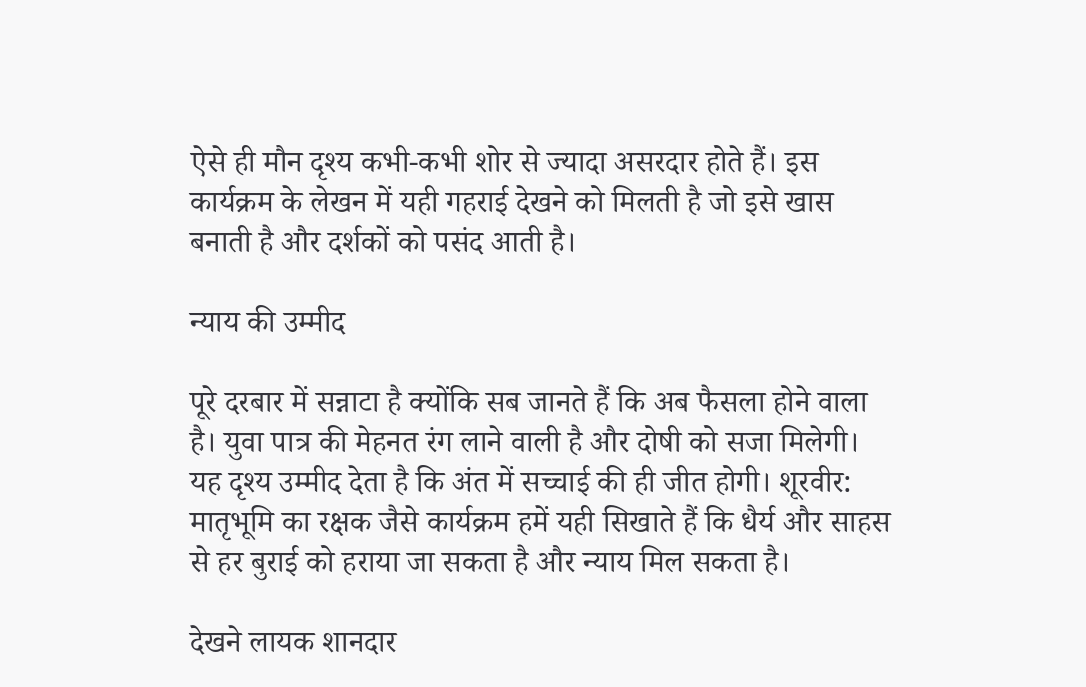ऐसे ही मौन दृश्य कभी-कभी शोर से ज्यादा असरदार होते हैं। इस कार्यक्रम के लेखन में यही गहराई देखने को मिलती है जो इसे खास बनाती है और दर्शकों को पसंद आती है।

न्याय की उम्मीद

पूरे दरबार में सन्नाटा है क्योंकि सब जानते हैं कि अब फैसला होने वाला है। युवा पात्र की मेहनत रंग लाने वाली है और दोषी को सजा मिलेगी। यह दृश्य उम्मीद देता है कि अंत में सच्चाई की ही जीत होगी। शूरवीर: मातृभूमि का रक्षक जैसे कार्यक्रम हमें यही सिखाते हैं कि धैर्य और साहस से हर बुराई को हराया जा सकता है और न्याय मिल सकता है।

देखने लायक शानदार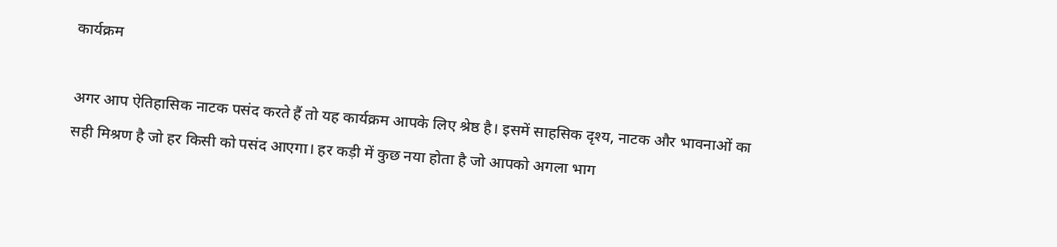कार्यक्रम

अगर आप ऐतिहासिक नाटक पसंद करते हैं तो यह कार्यक्रम आपके लिए श्रेष्ठ है। इसमें साहसिक दृश्य, नाटक और भावनाओं का सही मिश्रण है जो हर किसी को पसंद आएगा। हर कड़ी में कुछ नया होता है जो आपको अगला भाग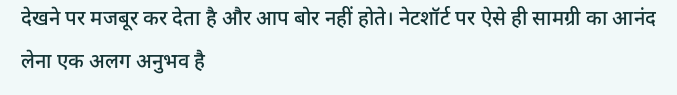देखने पर मजबूर कर देता है और आप बोर नहीं होते। नेटशॉर्ट पर ऐसे ही सामग्री का आनंद लेना एक अलग अनुभव है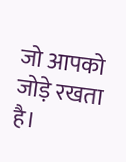जो आपको जोड़े रखता है।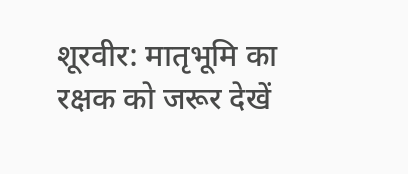शूरवीर: मातृभूमि का रक्षक को जरूर देखें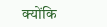क्योंकि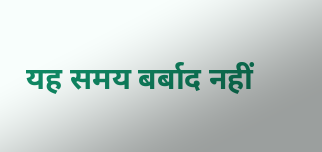यह समय बर्बाद नहीं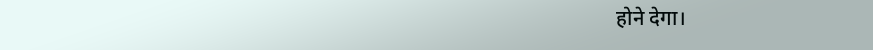होने देगा।